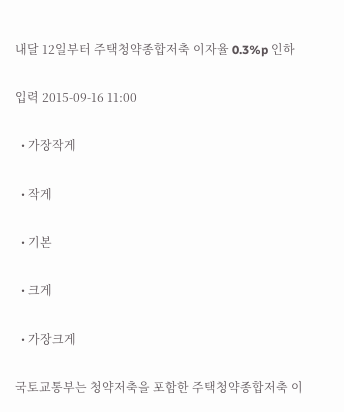내달 12일부터 주택청약종합저축 이자율 0.3%p 인하

입력 2015-09-16 11:00

  • 가장작게

  • 작게

  • 기본

  • 크게

  • 가장크게

국토교통부는 청약저축을 포함한 주택청약종합저축 이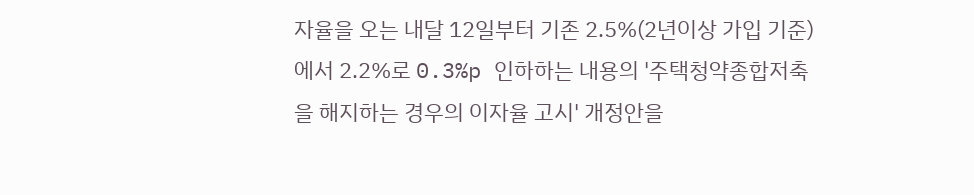자율을 오는 내달 12일부터 기존 2.5%(2년이상 가입 기준)에서 2.2%로 0.3%p 인하하는 내용의 '주택청약종합저축을 해지하는 경우의 이자율 고시' 개정안을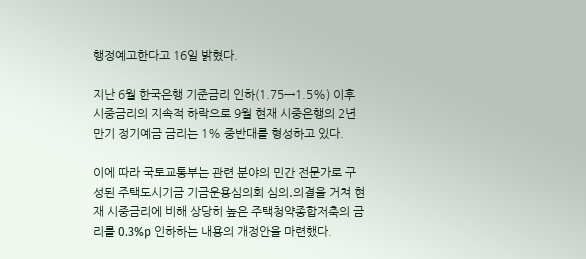행정예고한다고 16일 밝혔다.

지난 6월 한국은행 기준금리 인하(1.75→1.5%) 이후 시중금리의 지속적 하락으로 9월 현재 시중은행의 2년만기 정기예금 금리는 1% 중반대를 형성하고 있다.

이에 따라 국토교통부는 관련 분야의 민간 전문가로 구성된 주택도시기금 기금운용심의회 심의․의결을 거쳐 현재 시중금리에 비해 상당히 높은 주택청약종합저축의 금리를 0.3%p 인하하는 내용의 개정안을 마련했다.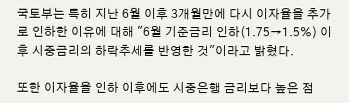국토부는 특히 지난 6월 이후 3개월만에 다시 이자율을 추가로 인하한 이유에 대해 "6월 기준금리 인하(1.75→1.5%) 이후 시중금리의 하락추세를 반영한 것"이라고 밝혔다.

또한 이자율을 인하 이후에도 시중은행 금리보다 높은 점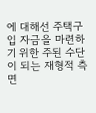에 대해선 주택구입 자금을 마련하기 위한 주된 수단이 되는 재형적 측면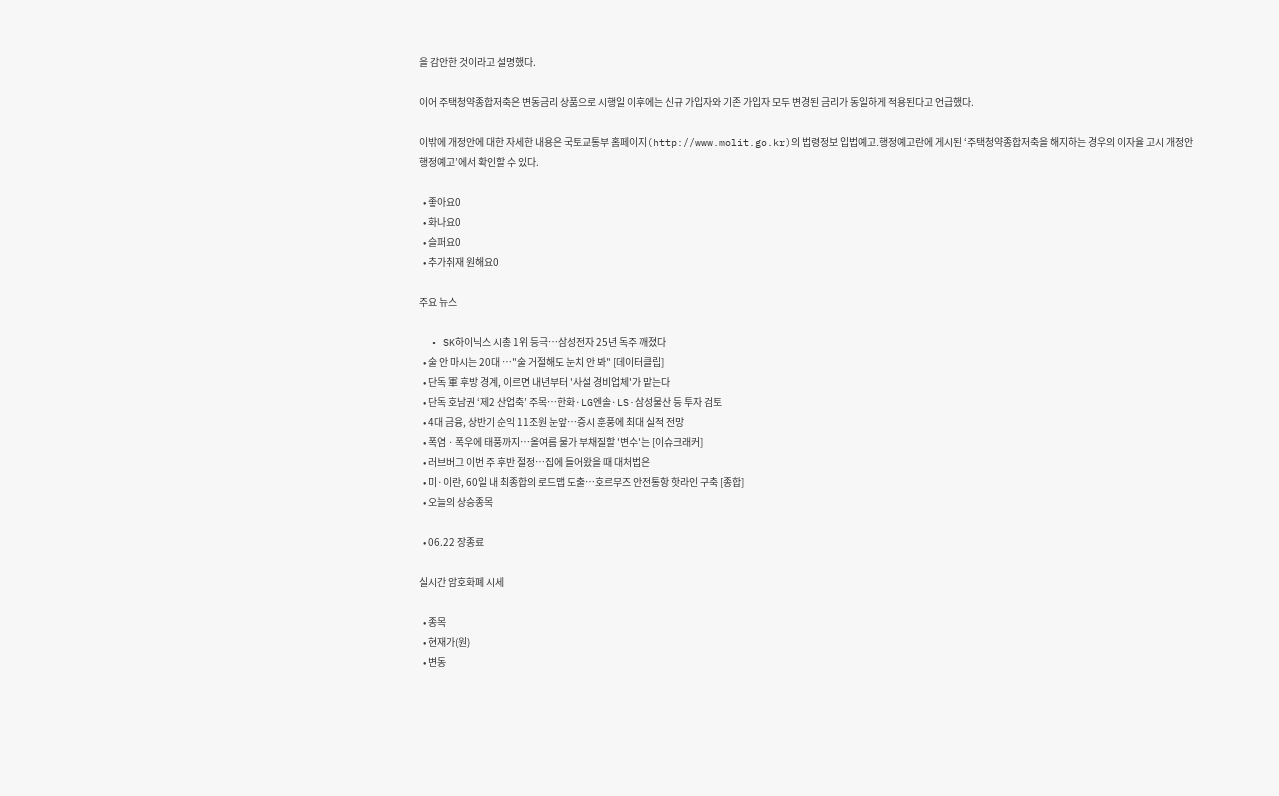을 감안한 것이라고 설명했다.

이어 주택청약종합저축은 변동금리 상품으로 시행일 이후에는 신규 가입자와 기존 가입자 모두 변경된 금리가 동일하게 적용된다고 언급했다.

이밖에 개정안에 대한 자세한 내용은 국토교통부 홈페이지(http://www.molit.go.kr)의 법령정보 입법예고․행정예고란에 게시된 ‘주택청약종합저축을 해지하는 경우의 이자율 고시 개정안 행정예고’에서 확인할 수 있다.

  • 좋아요0
  • 화나요0
  • 슬퍼요0
  • 추가취재 원해요0

주요 뉴스

  • SK하이닉스 시총 1위 등극…삼성전자 25년 독주 깨졌다
  • 술 안 마시는 20대 …"술 거절해도 눈치 안 봐" [데이터클립]
  • 단독 軍 후방 경계, 이르면 내년부터 '사설 경비업체'가 맡는다
  • 단독 호남권 ‘제2 산업축’ 주목…한화·LG엔솔·LS·삼성물산 등 투자 검토
  • 4대 금융, 상반기 순익 11조원 눈앞⋯증시 훈풍에 최대 실적 전망
  • 폭염ㆍ폭우에 태풍까지⋯올여름 물가 부채질할 '변수'는 [이슈크래커]
  • 러브버그 이번 주 후반 절정⋯집에 들어왔을 때 대처법은
  • 미·이란, 60일 내 최종합의 로드맵 도출…호르무즈 안전통항 핫라인 구축 [종합]
  • 오늘의 상승종목

  • 06.22 장종료

실시간 암호화폐 시세

  • 종목
  • 현재가(원)
  • 변동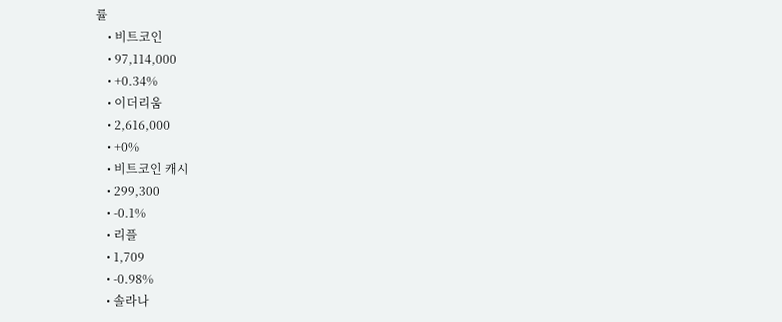률
    • 비트코인
    • 97,114,000
    • +0.34%
    • 이더리움
    • 2,616,000
    • +0%
    • 비트코인 캐시
    • 299,300
    • -0.1%
    • 리플
    • 1,709
    • -0.98%
    • 솔라나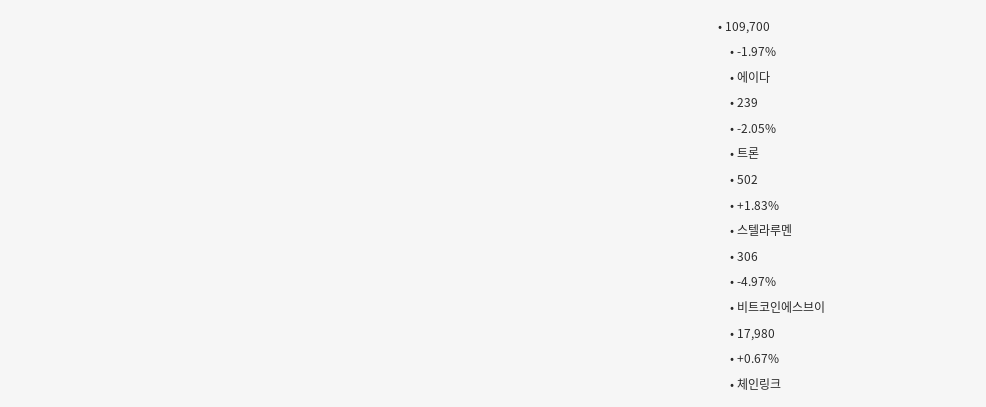• 109,700
    • -1.97%
    • 에이다
    • 239
    • -2.05%
    • 트론
    • 502
    • +1.83%
    • 스텔라루멘
    • 306
    • -4.97%
    • 비트코인에스브이
    • 17,980
    • +0.67%
    • 체인링크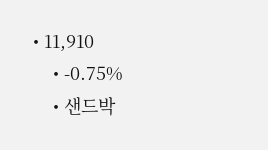• 11,910
    • -0.75%
    • 샌드박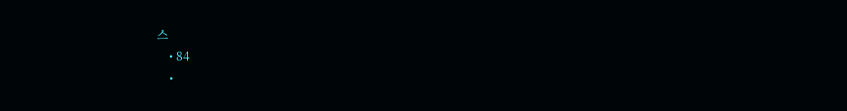스
    • 84
    •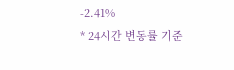-2.41%
* 24시간 변동률 기준